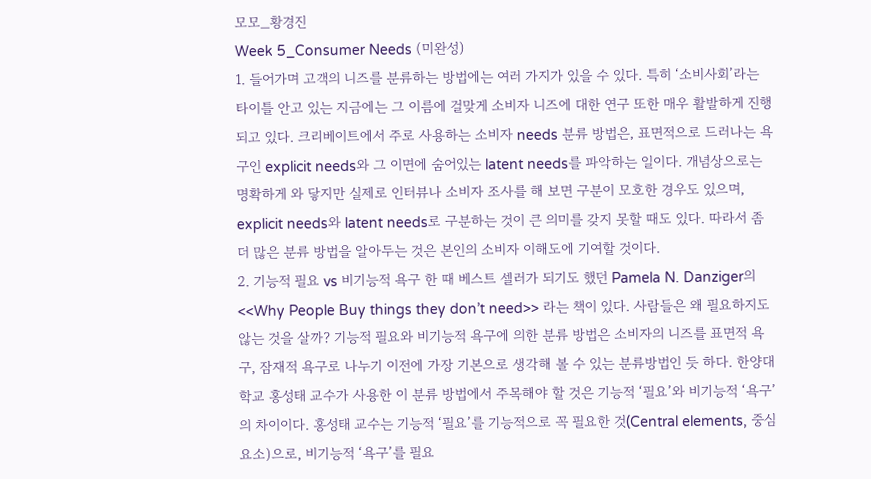모모_황경진
Week 5_Consumer Needs (미완성)
1. 들어가며 고객의 니즈를 분류하는 방법에는 여러 가지가 있을 수 있다. 특히 ‘소비사회’라는 타이틀 안고 있는 지금에는 그 이름에 걸맞게 소비자 니즈에 대한 연구 또한 매우 활발하게 진행되고 있다. 크리베이트에서 주로 사용하는 소비자 needs 분류 방법은, 표면적으로 드러나는 욕구인 explicit needs와 그 이면에 숨어있는 latent needs를 파악하는 일이다. 개념상으로는 명확하게 와 닿지만 실제로 인터뷰나 소비자 조사를 해 보면 구분이 모호한 경우도 있으며, explicit needs와 latent needs로 구분하는 것이 큰 의미를 갖지 못할 때도 있다. 따라서 좀 더 많은 분류 방법을 알아두는 것은 본인의 소비자 이해도에 기여할 것이다.
2. 기능적 필요 vs 비기능적 욕구 한 때 베스트 셀러가 되기도 했던 Pamela N. Danziger의 <<Why People Buy things they don’t need>> 라는 책이 있다. 사람들은 왜 필요하지도 않는 것을 살까? 기능적 필요와 비기능적 욕구에 의한 분류 방법은 소비자의 니즈를 표면적 욕구, 잠재적 욕구로 나누기 이전에 가장 기본으로 생각해 볼 수 있는 분류방법인 듯 하다. 한양대학교 홍성태 교수가 사용한 이 분류 방법에서 주목해야 할 것은 기능적 ‘필요’와 비기능적 ‘욕구’의 차이이다. 홍성태 교수는 기능적 ‘필요’를 기능적으로 꼭 필요한 것(Central elements, 중심요소)으로, 비기능적 ‘욕구’를 필요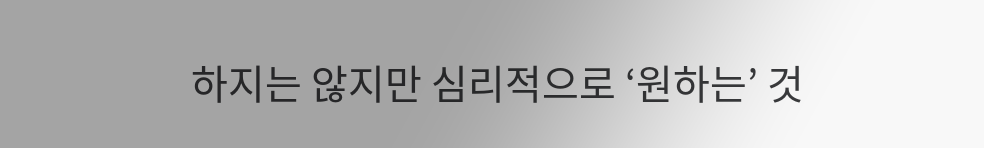하지는 않지만 심리적으로 ‘원하는’ 것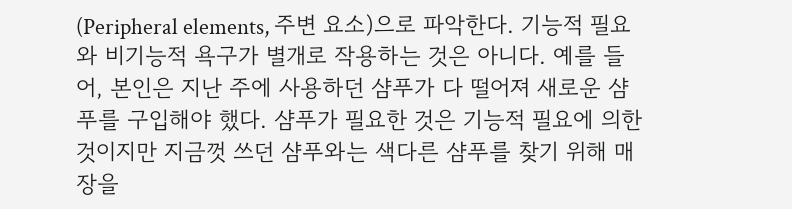(Peripheral elements, 주변 요소)으로 파악한다. 기능적 필요와 비기능적 욕구가 별개로 작용하는 것은 아니다. 예를 들어, 본인은 지난 주에 사용하던 샴푸가 다 떨어져 새로운 샴푸를 구입해야 했다. 샴푸가 필요한 것은 기능적 필요에 의한 것이지만 지금껏 쓰던 샴푸와는 색다른 샴푸를 찾기 위해 매장을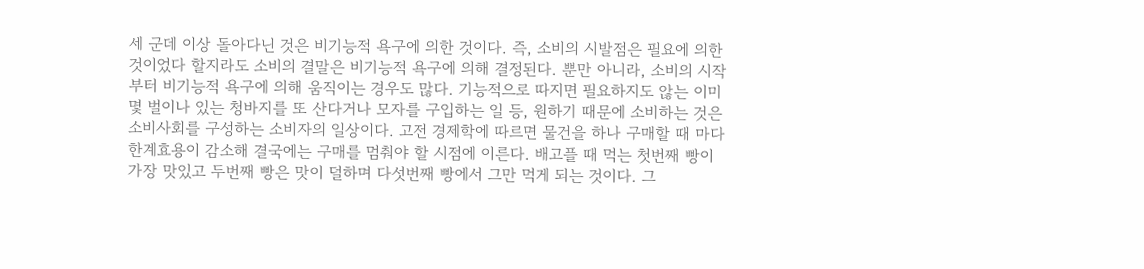세 군데 이상 돌아다닌 것은 비기능적 욕구에 의한 것이다. 즉, 소비의 시발점은 필요에 의한 것이었다 할지라도 소비의 결말은 비기능적 욕구에 의해 결정된다. 뿐만 아니라, 소비의 시작부터 비기능적 욕구에 의해 움직이는 경우도 많다. 기능적으로 따지면 필요하지도 않는 이미 몇 벌이나 있는 청바지를 또 산다거나 모자를 구입하는 일 등, 원하기 때문에 소비하는 것은 소비사회를 구성하는 소비자의 일상이다. 고전 경제학에 따르면 물건을 하나 구매할 때 마다 한계효용이 감소해 결국에는 구매를 멈춰야 할 시점에 이른다. 배고플 때 먹는 첫번째 빵이 가장 맛있고 두번째 빵은 맛이 덜하며 다섯번째 빵에서 그만 먹게 되는 것이다. 그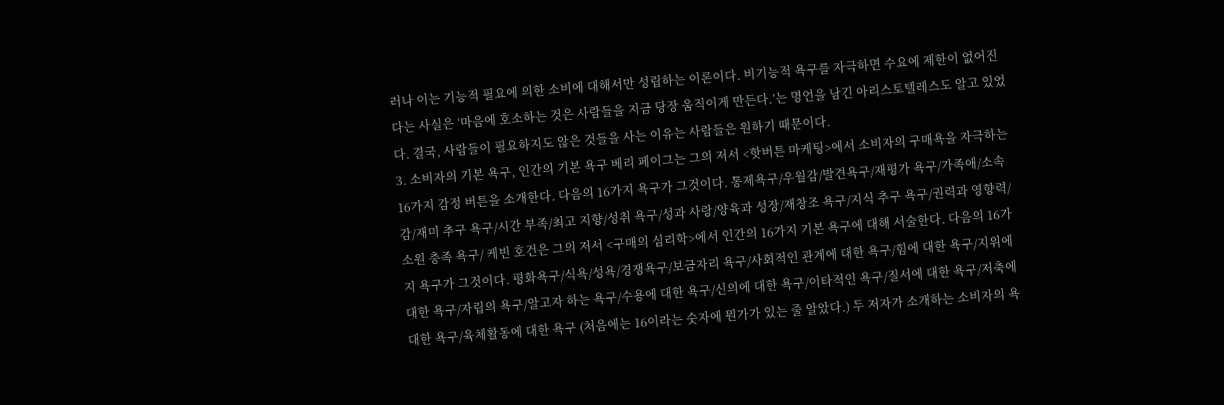러나 이는 기능적 필요에 의한 소비에 대해서만 성립하는 이론이다. 비기능적 욕구를 자극하면 수요에 제한이 없어진다는 사실은 ‘마음에 호소하는 것은 사람들을 지금 당장 움직이게 만든다.’는 명언을 남긴 아리스토텔레스도 알고 있었다. 결국, 사람들이 필요하지도 않은 것들을 사는 이유는 사람들은 원하기 때문이다.
3. 소비자의 기본 욕구, 인간의 기본 욕구 베리 페이그는 그의 저서 <핫버튼 마케팅>에서 소비자의 구매욕을 자극하는 16가지 감정 버튼을 소개한다. 다음의 16가지 욕구가 그것이다. 통제욕구/우월감/발견욕구/재평가 욕구/가족애/소속감/재미 추구 욕구/시간 부족/최고 지향/성취 욕구/성과 사랑/양육과 성장/재창조 욕구/지식 추구 욕구/권력과 영향력/소원 충족 욕구/ 케빈 호건은 그의 저서 <구매의 심리학>에서 인간의 16가지 기본 욕구에 대해 서술한다. 다음의 16가지 욕구가 그것이다. 평화욕구/식욕/성욕/경쟁욕구/보금자리 욕구/사회적인 관계에 대한 욕구/힘에 대한 욕구/지위에 대한 욕구/자립의 욕구/알고자 하는 욕구/수용에 대한 욕구/신의에 대한 욕구/이타적인 욕구/질서에 대한 욕구/저축에 대한 욕구/육체활동에 대한 욕구 (처음에는 16이라는 숫자에 뭔가가 있는 줄 알았다.) 두 저자가 소개하는 소비자의 욕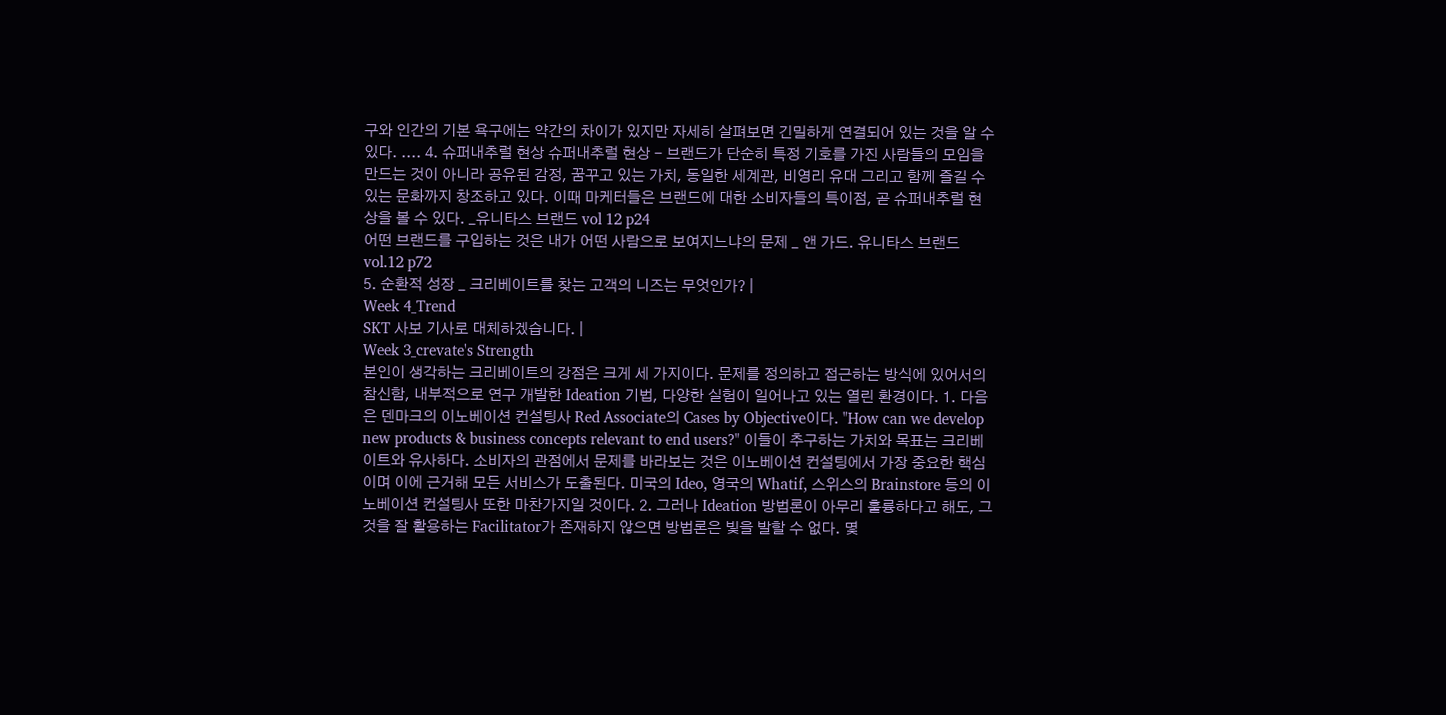구와 인간의 기본 욕구에는 약간의 차이가 있지만 자세히 살펴보면 긴밀하게 연결되어 있는 것을 알 수 있다. .... 4. 슈퍼내추럴 현상 슈퍼내추럴 현상 - 브랜드가 단순히 특정 기호를 가진 사람들의 모임을 만드는 것이 아니라 공유된 감정, 꿈꾸고 있는 가치, 동일한 세계관, 비영리 유대 그리고 함께 즐길 수 있는 문화까지 창조하고 있다. 이때 마케터들은 브랜드에 대한 소비자들의 특이점, 곧 슈퍼내추럴 현상을 볼 수 있다. _유니타스 브랜드 vol 12 p24
어떤 브랜드를 구입하는 것은 내가 어떤 사람으로 보여지느냐의 문제 _ 앤 가드. 유니타스 브랜드 vol.12 p72
5. 순환적 성장 _ 크리베이트를 찾는 고객의 니즈는 무엇인가? |
Week 4_Trend
SKT 사보 기사로 대체하겠습니다. |
Week 3_crevate's Strength
본인이 생각하는 크리베이트의 강점은 크게 세 가지이다. 문제를 정의하고 접근하는 방식에 있어서의 참신함, 내부적으로 연구 개발한 Ideation 기법, 다양한 실험이 일어나고 있는 열린 환경이다. 1. 다음은 덴마크의 이노베이션 컨설팅사 Red Associate의 Cases by Objective이다. "How can we develop new products & business concepts relevant to end users?" 이들이 추구하는 가치와 목표는 크리베이트와 유사하다. 소비자의 관점에서 문제를 바라보는 것은 이노베이션 컨설팅에서 가장 중요한 핵심이며 이에 근거해 모든 서비스가 도출된다. 미국의 Ideo, 영국의 Whatif, 스위스의 Brainstore 등의 이노베이션 컨설팅사 또한 마찬가지일 것이다. 2. 그러나 Ideation 방법론이 아무리 훌륭하다고 해도, 그것을 잘 활용하는 Facilitator가 존재하지 않으면 방법론은 빛을 발할 수 없다. 몇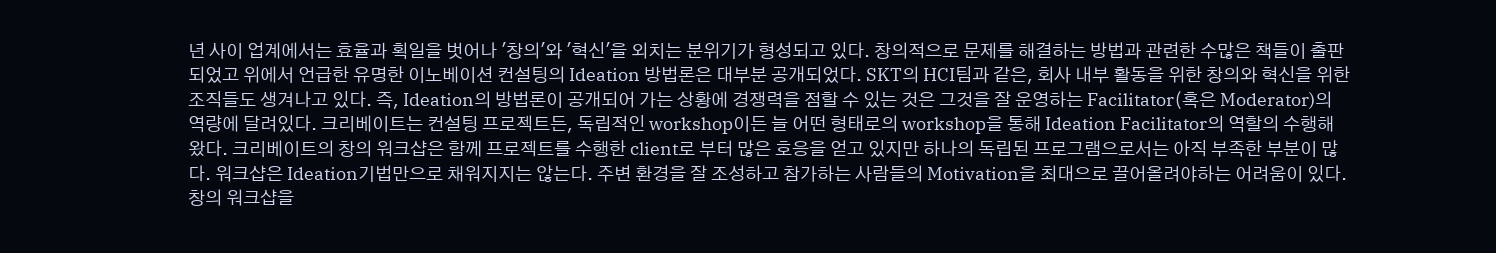년 사이 업계에서는 효율과 획일을 벗어나 '창의'와 '혁신'을 외치는 분위기가 형성되고 있다. 창의적으로 문제를 해결하는 방법과 관련한 수많은 책들이 출판되었고 위에서 언급한 유명한 이노베이션 컨설팅의 Ideation 방법론은 대부분 공개되었다. SKT의 HCI팀과 같은, 회사 내부 활동을 위한 창의와 혁신을 위한 조직들도 생겨나고 있다. 즉, Ideation의 방법론이 공개되어 가는 상황에 경쟁력을 점할 수 있는 것은 그것을 잘 운영하는 Facilitator(혹은 Moderator)의 역량에 달려있다. 크리베이트는 컨설팅 프로젝트든, 독립적인 workshop이든 늘 어떤 형태로의 workshop을 통해 Ideation Facilitator의 역할의 수행해 왔다. 크리베이트의 창의 워크샵은 함께 프로젝트를 수행한 client로 부터 많은 호응을 얻고 있지만 하나의 독립된 프로그램으로서는 아직 부족한 부분이 많다. 워크샵은 Ideation기법만으로 채워지지는 않는다. 주변 환경을 잘 조성하고 참가하는 사람들의 Motivation을 최대으로 끌어올려야하는 어려움이 있다. 창의 워크샵을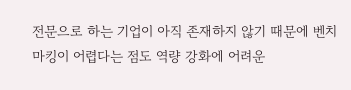전문으로 하는 기업이 아직 존재하지 않기 때문에 벤치마킹이 어렵다는 점도 역량 강화에 어려운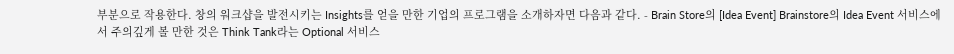부분으로 작용한다. 창의 워크샵을 발전시키는 Insights를 얻을 만한 기업의 프로그램을 소개하자면 다음과 같다. - Brain Store의 [Idea Event] Brainstore의 Idea Event 서비스에서 주의깊게 볼 만한 것은 Think Tank라는 Optional 서비스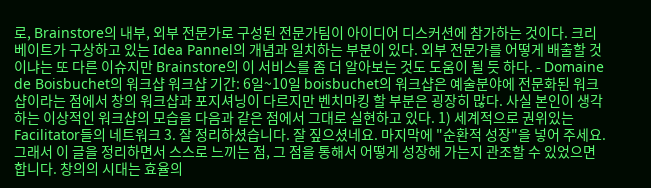로, Brainstore의 내부, 외부 전문가로 구성된 전문가팀이 아이디어 디스커션에 참가하는 것이다. 크리베이트가 구상하고 있는 Idea Pannel의 개념과 일치하는 부분이 있다. 외부 전문가를 어떻게 배출할 것이냐는 또 다른 이슈지만 Brainstore의 이 서비스를 좀 더 알아보는 것도 도움이 될 듯 하다. - Domaine de Boisbuchet의 워크샵 워크샵 기간: 6일~10일 boisbuchet의 워크샵은 예술분야에 전문화된 워크샵이라는 점에서 창의 워크샵과 포지셔닝이 다르지만 벤치마킹 할 부분은 굉장히 많다. 사실 본인이 생각하는 이상적인 워크샵의 모습을 다음과 같은 점에서 그대로 실현하고 있다. 1) 세계적으로 권위있는 Facilitator들의 네트워크 3. 잘 정리하셨습니다. 잘 짚으셨네요. 마지막에 "순환적 성장"을 넣어 주세요. 그래서 이 글을 정리하면서 스스로 느끼는 점, 그 점을 통해서 어떻게 성장해 가는지 관조할 수 있었으면 합니다. 창의의 시대는 효율의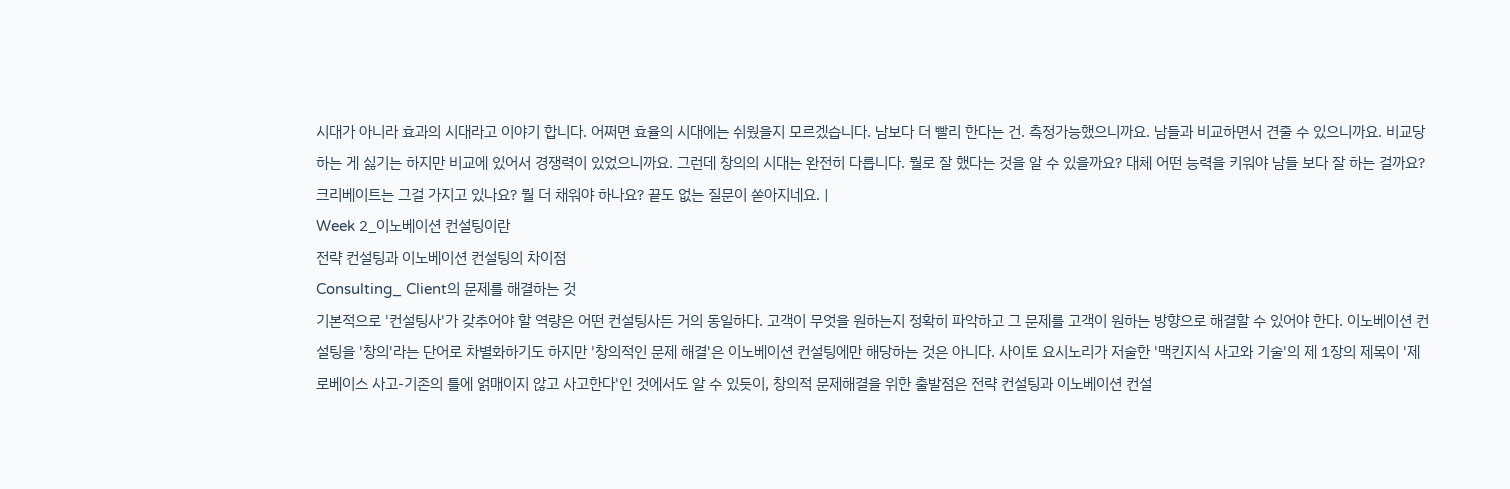시대가 아니라 효과의 시대라고 이야기 합니다. 어쩌면 효율의 시대에는 쉬웠을지 모르겠습니다. 남보다 더 빨리 한다는 건. 측정가능했으니까요. 남들과 비교하면서 견줄 수 있으니까요. 비교당하는 게 싫기는 하지만 비교에 있어서 경쟁력이 있었으니까요. 그런데 창의의 시대는 완전히 다릅니다. 뭘로 잘 했다는 것을 알 수 있을까요? 대체 어떤 능력을 키워야 남들 보다 잘 하는 걸까요? 크리베이트는 그걸 가지고 있나요? 뭘 더 채워야 하나요? 끝도 없는 질문이 쏟아지네요. |
Week 2_이노베이션 컨설팅이란
전략 컨설팅과 이노베이션 컨설팅의 차이점
Consulting_ Client의 문제를 해결하는 것
기본적으로 '컨설팅사'가 갖추어야 할 역량은 어떤 컨설팅사든 거의 동일하다. 고객이 무엇을 원하는지 정확히 파악하고 그 문제를 고객이 원하는 방향으로 해결할 수 있어야 한다. 이노베이션 컨설팅을 '창의'라는 단어로 차별화하기도 하지만 '창의적인 문제 해결'은 이노베이션 컨설팅에만 해당하는 것은 아니다. 사이토 요시노리가 저술한 '맥킨지식 사고와 기술'의 제 1장의 제목이 '제로베이스 사고-기존의 틀에 얽매이지 않고 사고한다'인 것에서도 알 수 있듯이, 창의적 문제해결을 위한 출발점은 전략 컨설팅과 이노베이션 컨설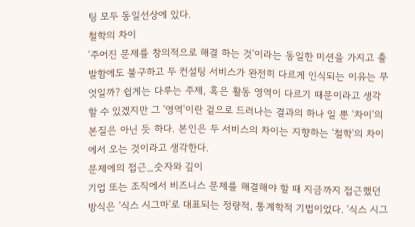팅 모두 동일선상에 있다.
철학의 차이
'주어진 문제를 창의적으로 해결 하는 것'이라는 동일한 미션을 가지고 출발함에도 불구하고 두 컨설팅 서비스가 완전히 다르게 인식되는 이유는 무엇일까? 쉽게는 다루는 주제, 혹은 활동 영역이 다르기 때문이라고 생각할 수 있겠지만 그 '영역'이란 겉으로 드러나는 결과의 하나 일 뿐 '차이'의 본질은 아닌 듯 하다. 본인은 두 서비스의 차이는 지향하는 '철학'의 차이에서 오는 것이라고 생각한다.
문제에의 접근_숫자와 깊이
기업 또는 조직에서 비즈니스 문제를 해결해야 할 때 지금까지 접근했던 방식은 '식스 시그마'로 대표되는 정량적, 통계학적 기법이었다. '식스 시그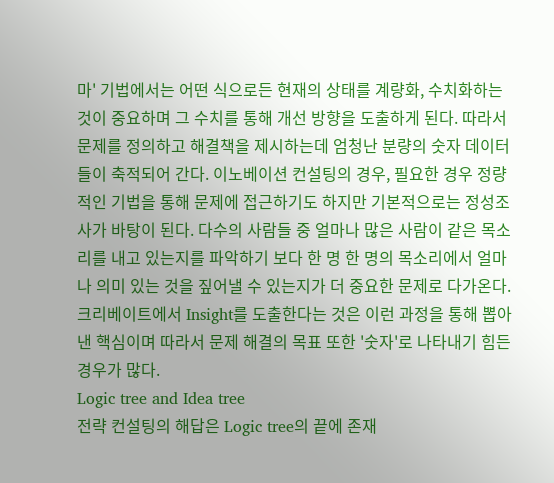마' 기법에서는 어떤 식으로든 현재의 상태를 계량화, 수치화하는 것이 중요하며 그 수치를 통해 개선 방향을 도출하게 된다. 따라서 문제를 정의하고 해결책을 제시하는데 엄청난 분량의 숫자 데이터들이 축적되어 간다. 이노베이션 컨설팅의 경우, 필요한 경우 정량적인 기법을 통해 문제에 접근하기도 하지만 기본적으로는 정성조사가 바탕이 된다. 다수의 사람들 중 얼마나 많은 사람이 같은 목소리를 내고 있는지를 파악하기 보다 한 명 한 명의 목소리에서 얼마나 의미 있는 것을 짚어낼 수 있는지가 더 중요한 문제로 다가온다. 크리베이트에서 Insight를 도출한다는 것은 이런 과정을 통해 뽑아낸 핵심이며 따라서 문제 해결의 목표 또한 '숫자'로 나타내기 힘든 경우가 많다.
Logic tree and Idea tree
전략 컨설팅의 해답은 Logic tree의 끝에 존재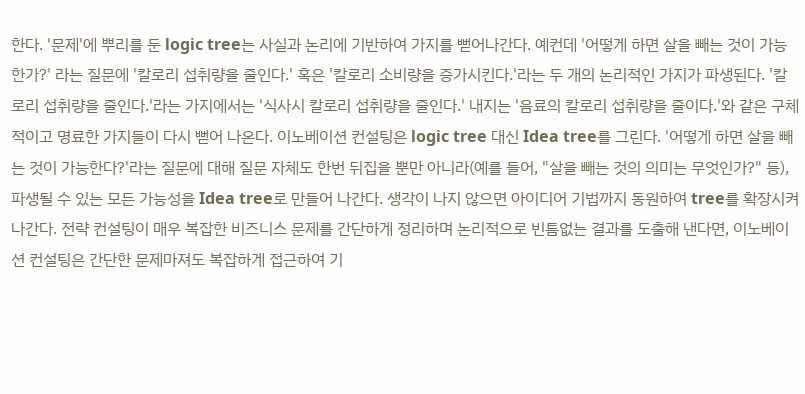한다. '문제'에 뿌리를 둔 logic tree는 사실과 논리에 기반하여 가지를 뻗어나간다. 예컨데 '어떻게 하면 살을 빼는 것이 가능한가?' 라는 질문에 '칼로리 섭취량을 줄인다.' 혹은 '칼로리 소비량을 증가시킨다.'라는 두 개의 논리적인 가지가 파생된다. '칼로리 섭취량을 줄인다.'라는 가지에서는 '식사시 칼로리 섭취량을 줄인다.' 내지는 '음료의 칼로리 섭취량을 줄이다.'와 같은 구체적이고 명료한 가지들이 다시 뻗어 나온다. 이노베이션 컨설팅은 logic tree 대신 Idea tree를 그린다. '어떻게 하면 살을 빼는 것이 가능한다?'라는 질문에 대해 질문 자체도 한번 뒤집을 뿐만 아니라(예를 들어, "살을 빼는 것의 의미는 무엇인가?" 등), 파생될 수 있는 모든 가능성을 Idea tree로 만들어 나간다. 생각이 나지 않으면 아이디어 기법까지 동원하여 tree를 확장시켜 나간다. 전략 컨설팅이 매우 복잡한 비즈니스 문제를 간단하게 정리하며 논리적으로 빈틈없는 결과를 도출해 낸다면, 이노베이션 컨설팅은 간단한 문제마져도 복잡하게 접근하여 기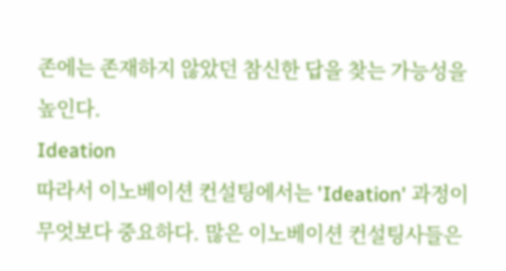존에는 존재하지 않았던 참신한 답을 찾는 가능성을 높인다.
Ideation
따라서 이노베이션 컨설팅에서는 'Ideation' 과정이 무엇보다 중요하다. 많은 이노베이션 컨설팅사들은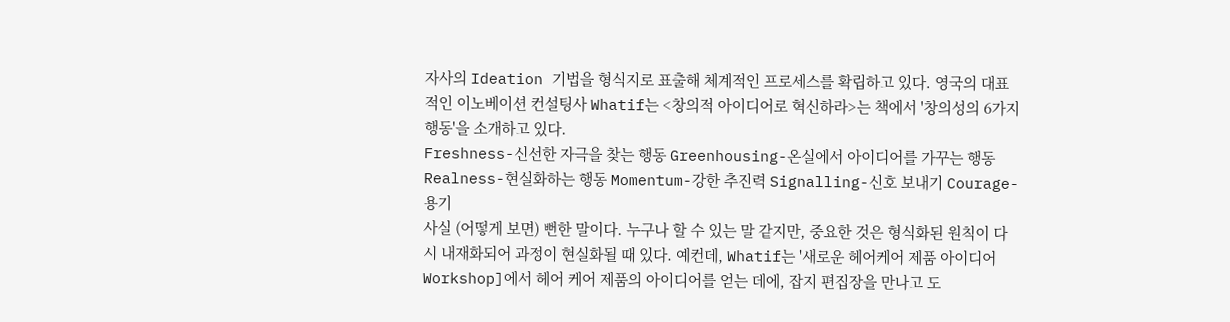자사의 Ideation 기법을 형식지로 표출해 체계적인 프로세스를 확립하고 있다. 영국의 대표적인 이노베이션 컨설팅사 Whatif는 <창의적 아이디어로 혁신하라>는 책에서 '창의성의 6가지 행동'을 소개하고 있다.
Freshness-신선한 자극을 찾는 행동 Greenhousing-온실에서 아이디어를 가꾸는 행동 Realness-현실화하는 행동 Momentum-강한 추진력 Signalling-신호 보내기 Courage-용기
사실 (어떻게 보면) 뻔한 말이다. 누구나 할 수 있는 말 같지만, 중요한 것은 형식화된 원칙이 다시 내재화되어 과정이 현실화될 때 있다. 예컨데, Whatif는 '새로운 헤어케어 제품 아이디어 Workshop]에서 헤어 케어 제품의 아이디어를 얻는 데에, 잡지 편집장을 만나고 도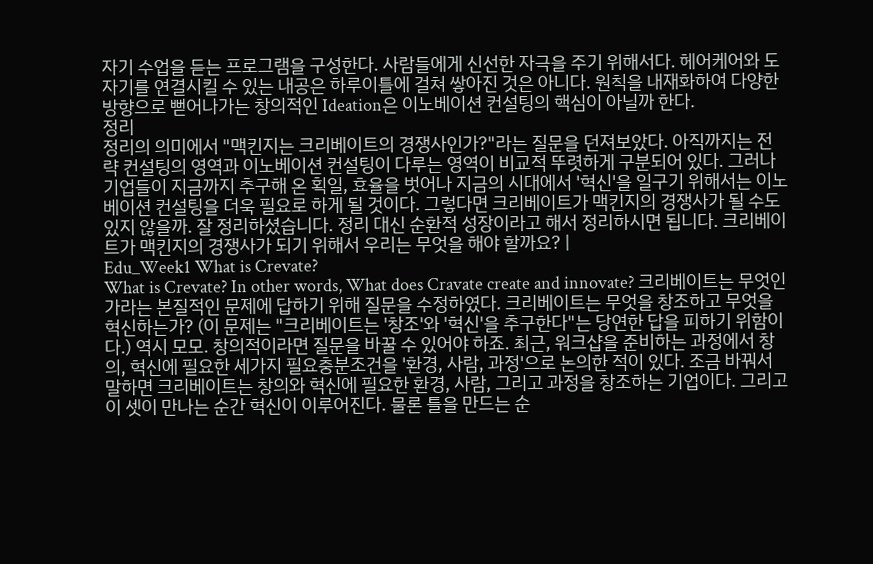자기 수업을 듣는 프로그램을 구성한다. 사람들에게 신선한 자극을 주기 위해서다. 헤어케어와 도자기를 연결시킬 수 있는 내공은 하루이틀에 걸쳐 쌓아진 것은 아니다. 원칙을 내재화하여 다양한 방향으로 뻗어나가는 창의적인 Ideation은 이노베이션 컨설팅의 핵심이 아닐까 한다.
정리
정리의 의미에서 "맥킨지는 크리베이트의 경쟁사인가?"라는 질문을 던져보았다. 아직까지는 전략 컨설팅의 영역과 이노베이션 컨설팅이 다루는 영역이 비교적 뚜렷하게 구분되어 있다. 그러나 기업들이 지금까지 추구해 온 획일, 효율을 벗어나 지금의 시대에서 '혁신'을 일구기 위해서는 이노베이션 컨설팅을 더욱 필요로 하게 될 것이다. 그렇다면 크리베이트가 맥킨지의 경쟁사가 될 수도 있지 않을까. 잘 정리하셨습니다. 정리 대신 순환적 성장이라고 해서 정리하시면 됩니다. 크리베이트가 맥킨지의 경쟁사가 되기 위해서 우리는 무엇을 해야 할까요? |
Edu_Week1 What is Crevate?
What is Crevate? In other words, What does Cravate create and innovate? 크리베이트는 무엇인가라는 본질적인 문제에 답하기 위해 질문을 수정하였다. 크리베이트는 무엇을 창조하고 무엇을 혁신하는가? (이 문제는 "크리베이트는 '창조'와 '혁신'을 추구한다"는 당연한 답을 피하기 위함이다.) 역시 모모. 창의적이라면 질문을 바꿀 수 있어야 하죠. 최근, 워크샵을 준비하는 과정에서 창의, 혁신에 필요한 세가지 필요충분조건을 '환경, 사람, 과정'으로 논의한 적이 있다. 조금 바꿔서 말하면 크리베이트는 창의와 혁신에 필요한 환경, 사람, 그리고 과정을 창조하는 기업이다. 그리고 이 셋이 만나는 순간 혁신이 이루어진다. 물론 틀을 만드는 순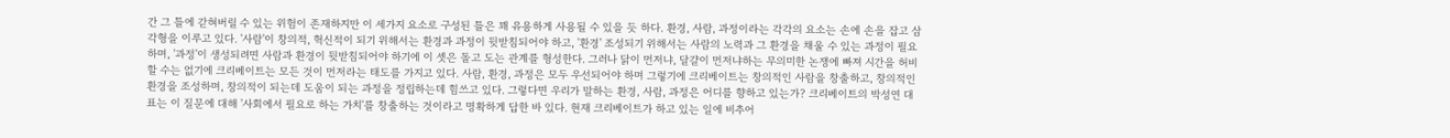간 그 틀에 갇혀버릴 수 있는 위험이 존재하지만 이 세가지 요소로 구성된 틀은 꽤 유용하게 사용될 수 있을 듯 하다. 환경, 사람, 과정이라는 각각의 요소는 손에 손을 잡고 삼각형을 이루고 있다. '사람'이 창의적, 혁신적이 되기 위해서는 환경과 과정이 뒷받침되어야 하고, '환경' 조성되기 위해서는 사람의 노력과 그 환경을 채울 수 있는 과정이 필요하며, '과정'이 생성되려면 사람과 환경이 뒷받침되어야 하기에 이 셋은 돌고 도는 관계를 형성한다. 그러나 닭이 먼저냐, 달걀이 먼저냐하는 무의미한 논쟁에 빠져 시간을 허비할 수는 없기에 크리베이트는 모든 것이 먼저라는 태도를 가지고 있다. 사람, 환경, 과정은 모두 우선되어야 하며 그렇기에 크리베이트는 창의적인 사람을 창출하고, 창의적인 환경을 조성하며, 창의적이 되는데 도움이 되는 과정을 정립하는데 힘쓰고 있다. 그렇다면 우리가 말하는 환경, 사람, 과정은 어디를 향하고 있는가? 크리베이트의 박성연 대표는 이 질문에 대해 '사회에서 필요로 하는 가치'를 창출하는 것이라고 명확하게 답한 바 있다. 현재 크리베이트가 하고 있는 일에 비추어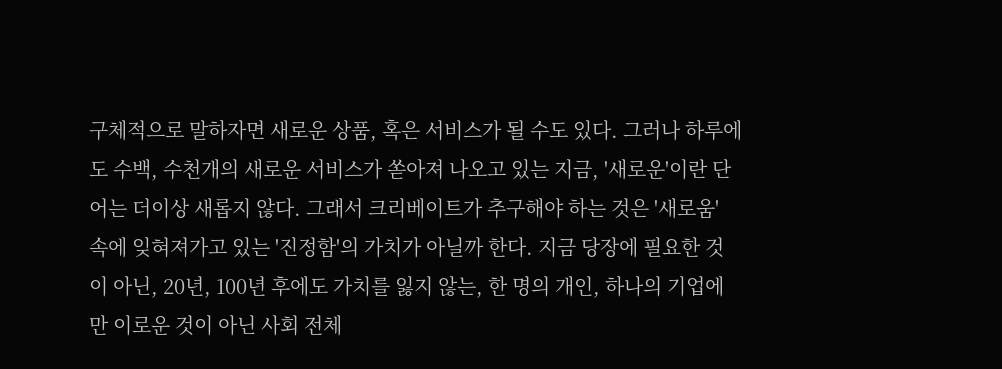구체적으로 말하자면 새로운 상품, 혹은 서비스가 될 수도 있다. 그러나 하루에도 수백, 수천개의 새로운 서비스가 쏟아져 나오고 있는 지금, '새로운'이란 단어는 더이상 새롭지 않다. 그래서 크리베이트가 추구해야 하는 것은 '새로움' 속에 잊혀져가고 있는 '진정함'의 가치가 아닐까 한다. 지금 당장에 필요한 것이 아닌, 20년, 100년 후에도 가치를 잃지 않는, 한 명의 개인, 하나의 기업에만 이로운 것이 아닌 사회 전체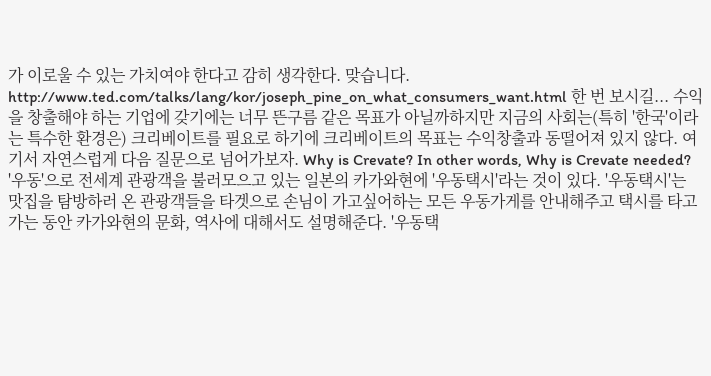가 이로울 수 있는 가치여야 한다고 감히 생각한다. 맞습니다. http://www.ted.com/talks/lang/kor/joseph_pine_on_what_consumers_want.html 한 번 보시길... 수익을 창출해야 하는 기업에 갖기에는 너무 뜬구름 같은 목표가 아닐까하지만 지금의 사회는(특히 '한국'이라는 특수한 환경은) 크리베이트를 필요로 하기에 크리베이트의 목표는 수익창출과 동떨어져 있지 않다. 여기서 자연스럽게 다음 질문으로 넘어가보자. Why is Crevate? In other words, Why is Crevate needed?
'우동'으로 전세계 관광객을 불러모으고 있는 일본의 카가와현에 '우동택시'라는 것이 있다. '우동택시'는 맛집을 탐방하러 온 관광객들을 타겟으로 손님이 가고싶어하는 모든 우동가게를 안내해주고 택시를 타고가는 동안 카가와현의 문화, 역사에 대해서도 설명해준다. '우동택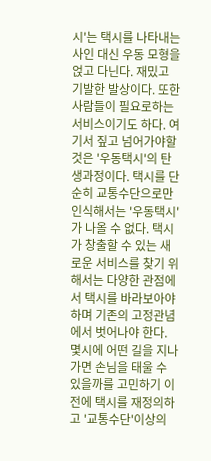시'는 택시를 나타내는 사인 대신 우동 모형을 얹고 다닌다. 재밌고 기발한 발상이다. 또한 사람들이 필요로하는 서비스이기도 하다. 여기서 짚고 넘어가야할 것은 '우동택시'의 탄생과정이다. 택시를 단순히 교통수단으로만 인식해서는 '우동택시'가 나올 수 없다. 택시가 창출할 수 있는 새로운 서비스를 찾기 위해서는 다양한 관점에서 택시를 바라보아야하며 기존의 고정관념에서 벗어나야 한다. 몇시에 어떤 길을 지나가면 손님을 태울 수 있을까를 고민하기 이전에 택시를 재정의하고 '교통수단'이상의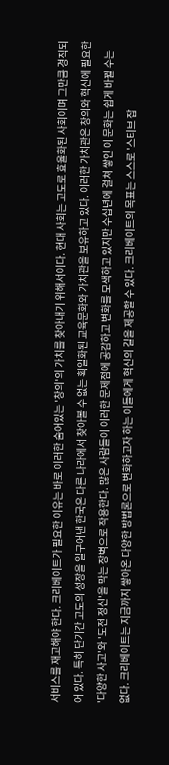서비스를 재고해야 한다. 크리베이트가 필요한 이유는 바로 이러한 숨어있는 '창의'의 가치를 찾아내기 위해서이다. 현대 사회는 고도로 효율화된 사회이며 그만큼 경직되어 있다. 특히 단기간 고도의 성장을 일구어낸 한국은 다른 나라에서 찾아볼 수 없는 획일화된 교육문화와 가치관을 보유하고 있다. 이러한 가치관은 창의와 혁신에 필요한 '다양한 사고'와 '도전 정신'을 막는 장벽으로 작용한다. 많은 사람들이 이러한 문제점에 공감하고 변화를 모색하고 있지만 수십년에 걸쳐 쌓인 이 문화는 쉽게 바뀔 수는 없다. 크리베이트는 지금까지 쌓아온 다양한 방법론으로 변화하고자 하는 이들에게 혁신의 길을 제공할 수 있다. 크리베이트의 목표는 스스로 '스티브 잡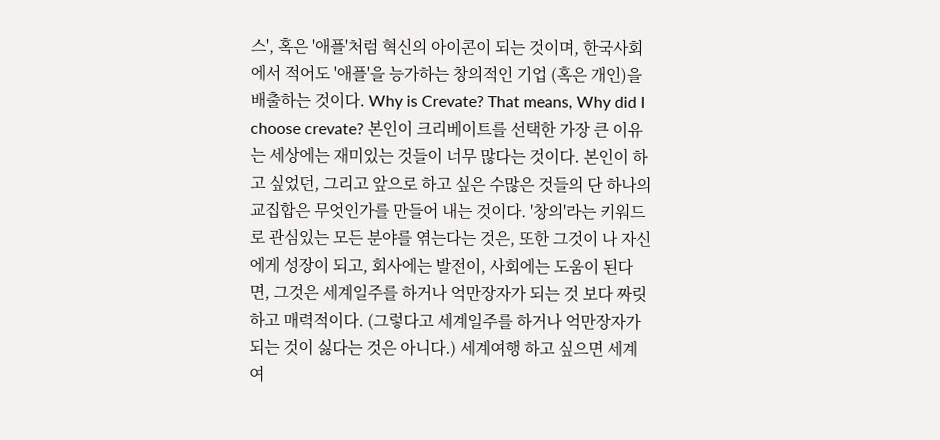스', 혹은 '애플'처럼 혁신의 아이콘이 되는 것이며, 한국사회에서 적어도 '애플'을 능가하는 창의적인 기업 (혹은 개인)을 배출하는 것이다. Why is Crevate? That means, Why did I choose crevate? 본인이 크리베이트를 선택한 가장 큰 이유는 세상에는 재미있는 것들이 너무 많다는 것이다. 본인이 하고 싶었던, 그리고 앞으로 하고 싶은 수많은 것들의 단 하나의 교집합은 무엇인가를 만들어 내는 것이다. '창의'라는 키워드로 관심있는 모든 분야를 엮는다는 것은, 또한 그것이 나 자신에게 성장이 되고, 회사에는 발전이, 사회에는 도움이 된다면, 그것은 세계일주를 하거나 억만장자가 되는 것 보다 짜릿하고 매력적이다. (그렇다고 세계일주를 하거나 억만장자가 되는 것이 싫다는 것은 아니다.) 세계여행 하고 싶으면 세계여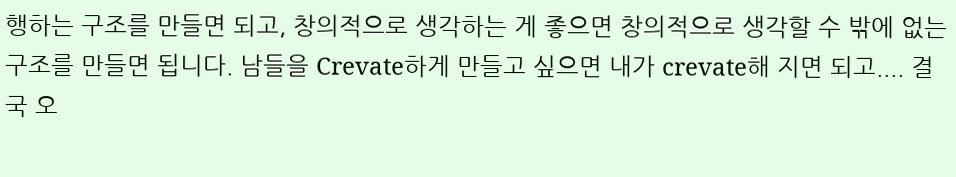행하는 구조를 만들면 되고, 창의적으로 생각하는 게 좋으면 창의적으로 생각할 수 밖에 없는 구조를 만들면 됩니다. 남들을 Crevate하게 만들고 싶으면 내가 crevate해 지면 되고.... 결국 오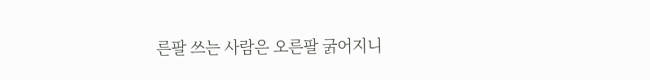른팔 쓰는 사람은 오른팔 굵어지니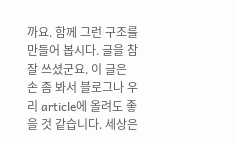까요. 함께 그런 구조를 만들어 봅시다. 글을 참 잘 쓰셨군요. 이 글은 손 좀 봐서 블로그나 우리 article에 올려도 좋을 것 같습니다. 세상은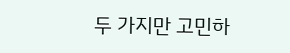두 가지만 고민하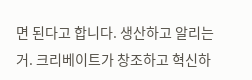면 된다고 합니다. 생산하고 알리는 거. 크리베이트가 창조하고 혁신하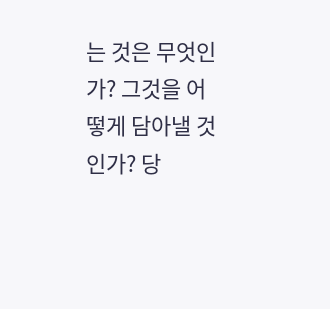는 것은 무엇인가? 그것을 어떻게 담아낼 것인가? 당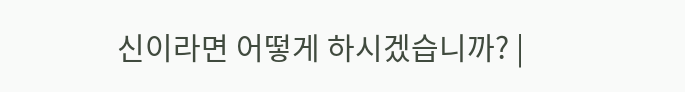신이라면 어떻게 하시겠습니까? |